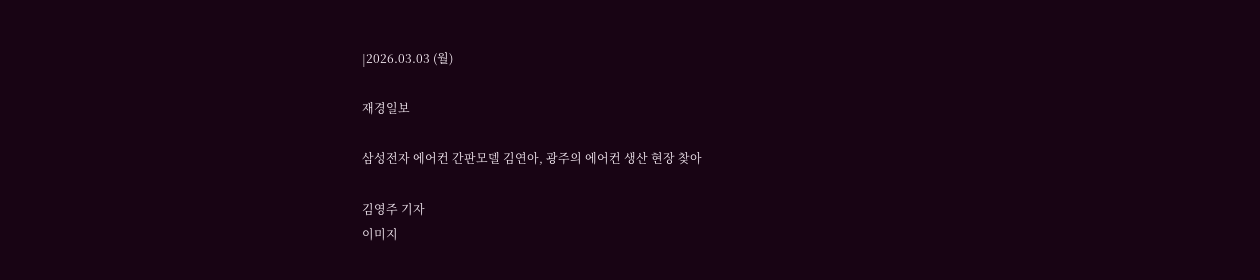|2026.03.03 (월)

재경일보

삼성전자 에어컨 간판모델 김연아, 광주의 에어컨 생산 현장 찾아

김영주 기자
이미지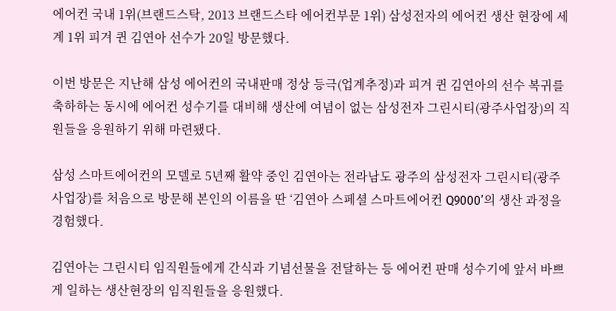에어컨 국내 1위(브랜드스탁, 2013 브랜드스타 에어컨부문 1위) 삼성전자의 에어컨 생산 현장에 세계 1위 피겨 퀸 김연아 선수가 20일 방문했다.

이번 방문은 지난해 삼성 에어컨의 국내판매 정상 등극(업계추정)과 피겨 퀸 김연아의 선수 복귀를 축하하는 동시에 에어컨 성수기를 대비해 생산에 여념이 없는 삼성전자 그린시티(광주사업장)의 직원들을 응원하기 위해 마련됐다.

삼성 스마트에어컨의 모델로 5년째 활약 중인 김연아는 전라남도 광주의 삼성전자 그린시티(광주사업장)를 처음으로 방문해 본인의 이름을 딴 ‘김연아 스페셜 스마트에어컨 Q9000’의 생산 과정을 경험했다.

김연아는 그린시티 임직원들에게 간식과 기념선물을 전달하는 등 에어컨 판매 성수기에 앞서 바쁘게 일하는 생산현장의 임직원들을 응원했다.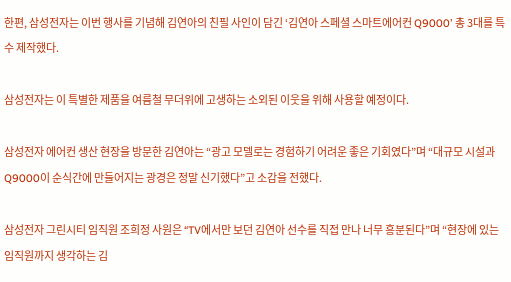한편, 삼성전자는 이번 행사를 기념해 김연아의 친필 사인이 담긴 ‘김연아 스페셜 스마트에어컨 Q9000’ 총 3대를 특수 제작했다.

삼성전자는 이 특별한 제품을 여름철 무더위에 고생하는 소외된 이웃을 위해 사용할 예정이다.

삼성전자 에어컨 생산 현장을 방문한 김연아는 “광고 모델로는 경험하기 어려운 좋은 기회였다”며 “대규모 시설과 Q9000이 순식간에 만들어지는 광경은 정말 신기했다”고 소감을 전했다.

삼성전자 그린시티 임직원 조희정 사원은 “TV에서만 보던 김연아 선수를 직접 만나 너무 흥분된다”며 “현장에 있는 임직원까지 생각하는 김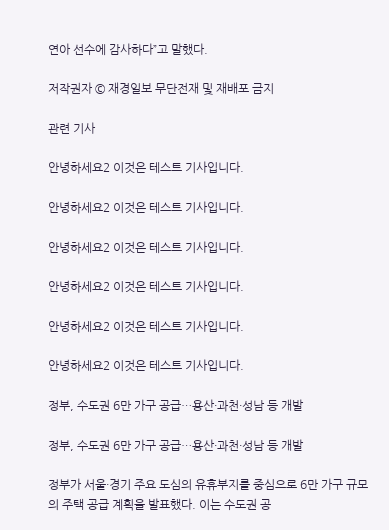연아 선수에 감사하다”고 말했다.

저작권자 © 재경일보 무단전재 및 재배포 금지

관련 기사

안녕하세요2 이것은 테스트 기사입니다.

안녕하세요2 이것은 테스트 기사입니다.

안녕하세요2 이것은 테스트 기사입니다.

안녕하세요2 이것은 테스트 기사입니다.

안녕하세요2 이것은 테스트 기사입니다.

안녕하세요2 이것은 테스트 기사입니다.

정부, 수도권 6만 가구 공급…용산·과천·성남 등 개발

정부, 수도권 6만 가구 공급…용산·과천·성남 등 개발

정부가 서울·경기 주요 도심의 유휴부지를 중심으로 6만 가구 규모의 주택 공급 계획을 발표했다. 이는 수도권 공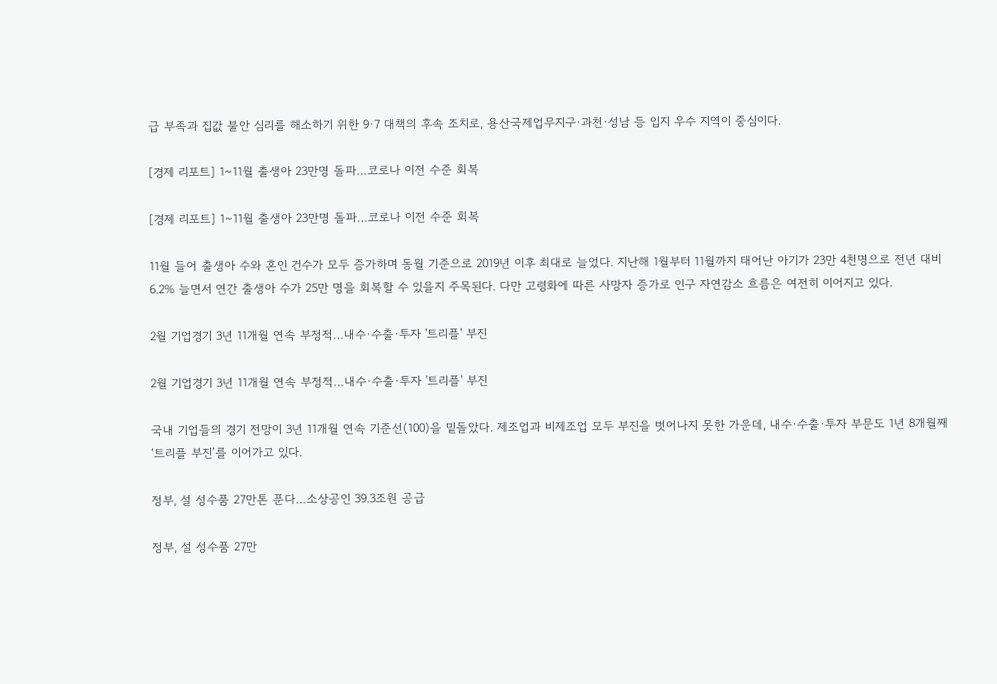급 부족과 집값 불안 심리를 해소하기 위한 9·7 대책의 후속 조치로, 용산국제업무지구·과천·성남 등 입지 우수 지역이 중심이다.

[경제 리포트] 1~11월 출생아 23만명 돌파…코로나 이전 수준 회복

[경제 리포트] 1~11월 출생아 23만명 돌파…코로나 이전 수준 회복

11월 들어 출생아 수와 혼인 건수가 모두 증가하며 동월 기준으로 2019년 이후 최대로 늘었다. 지난해 1월부터 11월까지 태어난 아기가 23만 4천명으로 전년 대비 6.2% 늘면서 연간 출생아 수가 25만 명을 회복할 수 있을지 주목된다. 다만 고령화에 따른 사망자 증가로 인구 자연감소 흐름은 여전히 이어지고 있다.

2월 기업경기 3년 11개월 연속 부정적…내수·수출·투자 '트리플' 부진

2월 기업경기 3년 11개월 연속 부정적…내수·수출·투자 '트리플' 부진

국내 기업들의 경기 전망이 3년 11개월 연속 기준선(100)을 밑돌았다. 제조업과 비제조업 모두 부진을 벗어나지 못한 가운데, 내수·수출·투자 부문도 1년 8개월째 ‘트리플 부진’를 이어가고 있다.

정부, 설 성수품 27만톤 푼다…소상공인 39.3조원 공급

정부, 설 성수품 27만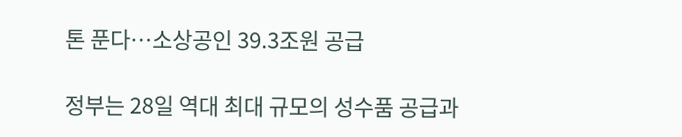톤 푼다…소상공인 39.3조원 공급

정부는 28일 역대 최대 규모의 성수품 공급과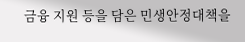금융 지원 등을 담은 민생안정대책을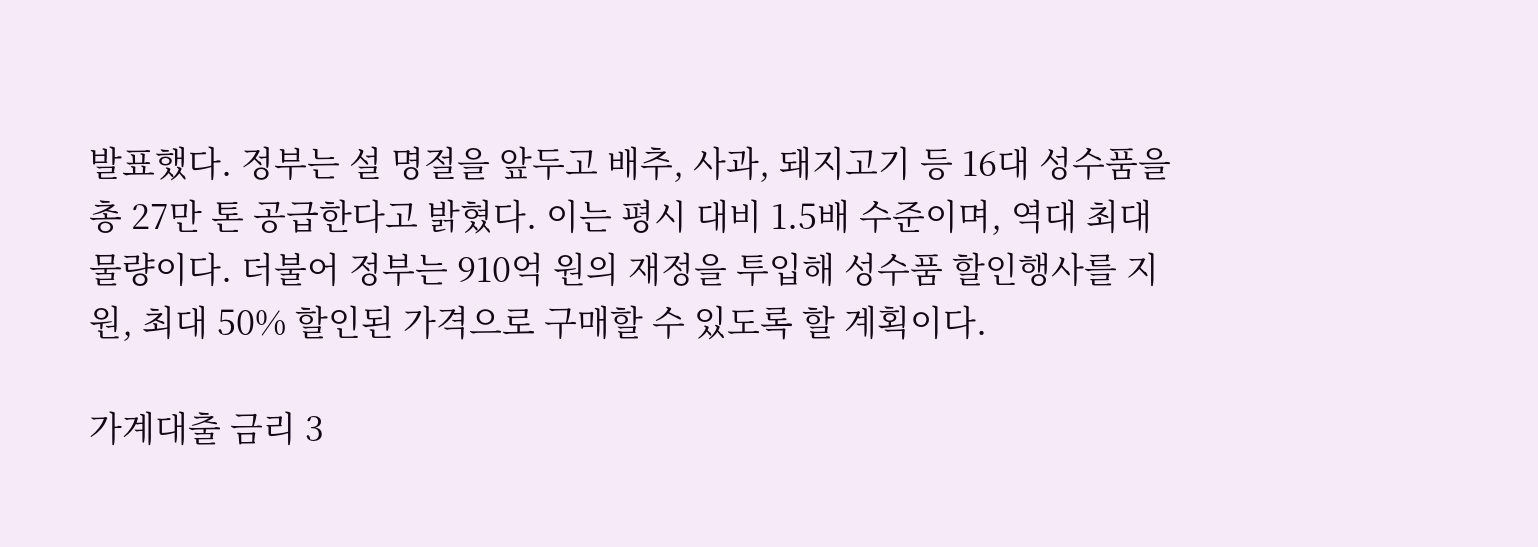발표했다. 정부는 설 명절을 앞두고 배추, 사과, 돼지고기 등 16대 성수품을 총 27만 톤 공급한다고 밝혔다. 이는 평시 대비 1.5배 수준이며, 역대 최대 물량이다. 더불어 정부는 910억 원의 재정을 투입해 성수품 할인행사를 지원, 최대 50% 할인된 가격으로 구매할 수 있도록 할 계획이다.

가계대출 금리 3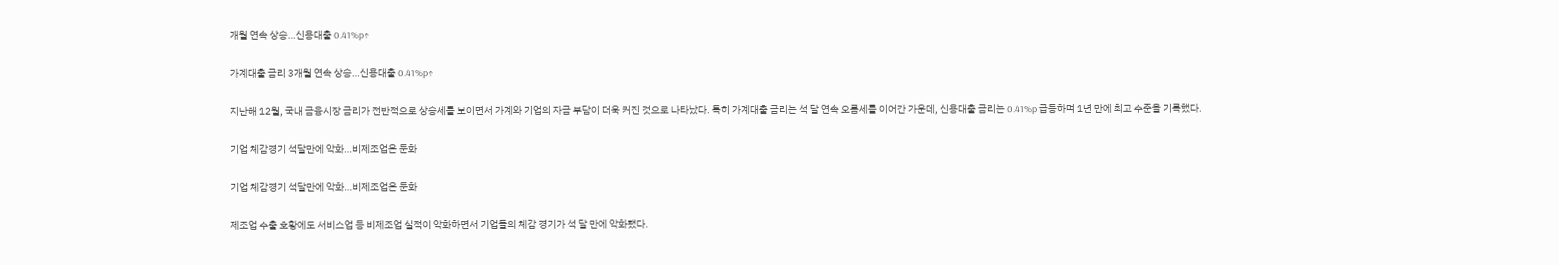개월 연속 상승…신용대출 0.41%p↑

가계대출 금리 3개월 연속 상승…신용대출 0.41%p↑

지난해 12월, 국내 금융시장 금리가 전반적으로 상승세를 보이면서 가계와 기업의 자금 부담이 더욱 커진 것으로 나타났다. 특히 가계대출 금리는 석 달 연속 오름세를 이어간 가운데, 신용대출 금리는 0.41%p 급등하며 1년 만에 최고 수준을 기록했다.

기업 체감경기 석달만에 악화…비제조업은 둔화

기업 체감경기 석달만에 악화…비제조업은 둔화

제조업 수출 호황에도 서비스업 등 비제조업 실적이 악화하면서 기업들의 체감 경기가 석 달 만에 악화됐다.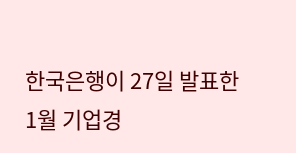한국은행이 27일 발표한 1월 기업경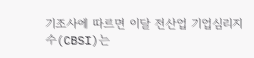기조사에 따르면 이달 전산업 기업심리지수(CBSI)는